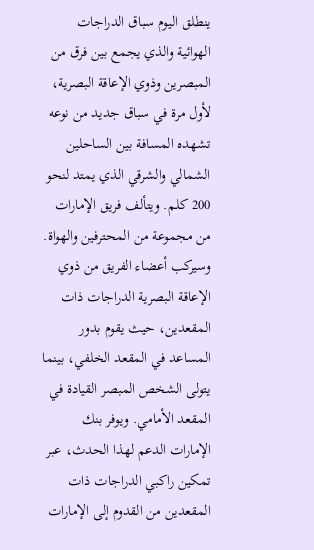ينطلق اليوم سباق الدراجات الهوائية والذي يجمع بين فرق من المبصرين وذوي الإعاقة البصرية، لأول مرة في سباق جديد من نوعه تشهده المسافة بين الساحلين الشمالي والشرقي الذي يمتد لنحو 200 كلم. ويتألف فريق الإمارات من مجموعة من المحترفين والهواة.
وسيركب أعضاء الفريق من ذوي الإعاقة البصرية الدراجات ذات المقعدين، حيث يقوم بدور المساعد في المقعد الخلفي، بينما يتولى الشخص المبصر القيادة في المقعد الأمامي. ويوفر بنك الإمارات الدعم لهذا الحدث، عبر تمكين راكبي الدراجات ذات المقعدين من القدوم إلى الإمارات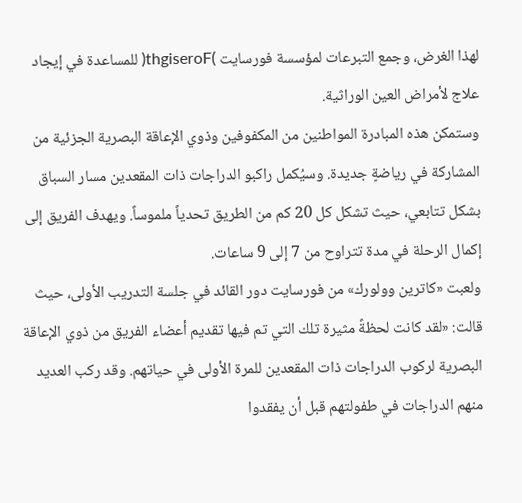لهذا الغرض، وجمع التبرعات لمؤسسة فورسايت )thgiseroF( للمساعدة في إيجاد علاج لأمراض العين الوراثية.
وستمكن هذه المبادرة المواطنين من المكفوفين وذوي الإعاقة البصرية الجزئية من المشاركة في رياضةٍ جديدة. وسيُكمل راكبو الدراجات ذات المقعدين مسار السباق بشكل تتابعي، حيث تشكل كل 20 كم من الطريق تحدياً ملموساً. ويهدف الفريق إلى إكمال الرحلة في مدة تتراوح من 7 إلى 9 ساعات.
ولعبت «كاترين وولورك» من فورسايت دور القائد في جلسة التدريب الأولى، حيث قالت: «لقد كانت لحظةً مثيرة تلك التي تم فيها تقديم أعضاء الفريق من ذوي الإعاقة البصرية لركوب الدراجات ذات المقعدين للمرة الأولى في حياتهم. وقد ركب العديد منهم الدراجات في طفولتهم قبل أن يفقدوا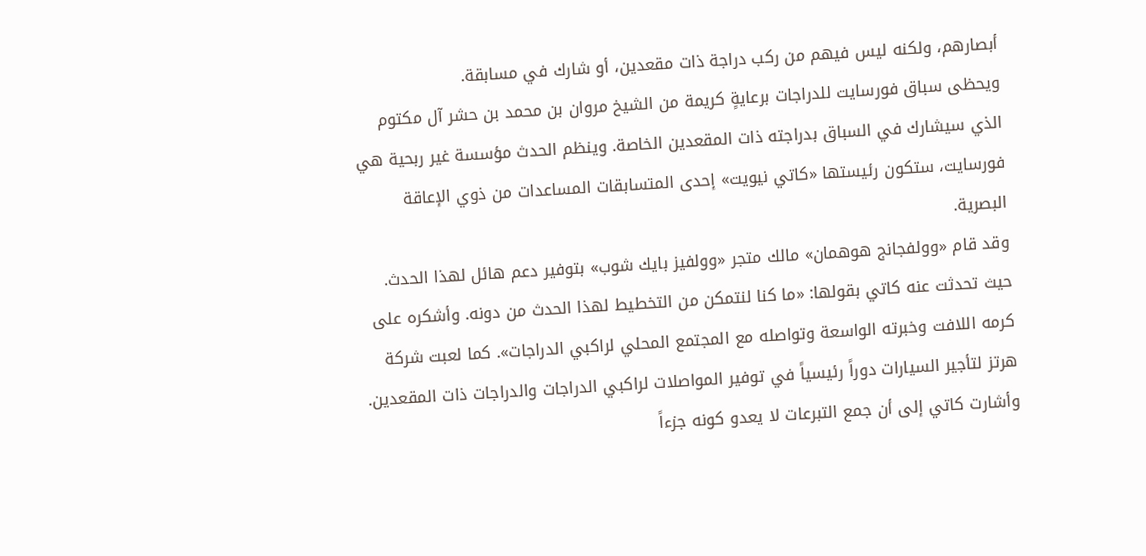أبصارهم، ولكنه ليس فيهم من ركب دراجة ذات مقعدين، أو شارك في مسابقة.
ويحظى سباق فورسايت للدراجات برعايةٍ كريمة من الشيخ مروان بن محمد بن حشر آل مكتوم الذي سيشارك في السباق بدراجته ذات المقعدين الخاصة. وينظم الحدث مؤسسة غير ربحية هي فورسايت، ستكون رئيستها «كاتي نيويت» إحدى المتسابقات المساعدات من ذوي الإعاقة البصرية.
وقد قام «وولفجانج هوهمان» مالك متجر «وولفيز بايك شوب» بتوفير دعم هائل لهذا الحدث. حيث تحدثت عنه كاتي بقولها: «ما كنا لنتمكن من التخطيط لهذا الحدث من دونه. وأشكره على كرمه اللافت وخبرته الواسعة وتواصله مع المجتمع المحلي لراكبي الدراجات». كما لعبت شركة هرتز لتأجير السيارات دوراً رئيسياً في توفير المواصلات لراكبي الدراجات والدراجات ذات المقعدين.
وأشارت كاتي إلى أن جمع التبرعات لا يعدو كونه جزءاً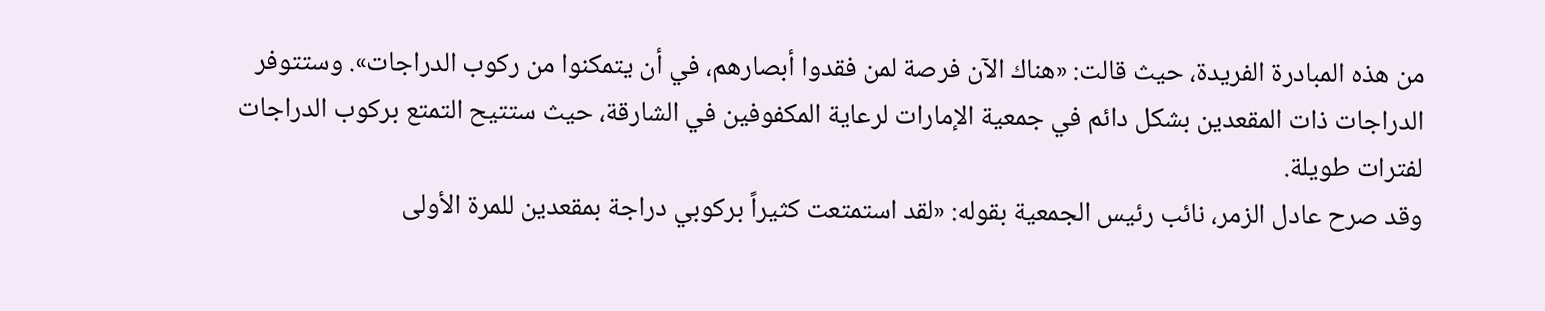من هذه المبادرة الفريدة، حيث قالت: «هناك الآن فرصة لمن فقدوا أبصارهم، في أن يتمكنوا من ركوب الدراجات». وستتوفر الدراجات ذات المقعدين بشكل دائم في جمعية الإمارات لرعاية المكفوفين في الشارقة، حيث ستتيح التمتع بركوب الدراجات لفترات طويلة.
وقد صرح عادل الزمر، نائب رئيس الجمعية بقوله: «لقد استمتعت كثيراً بركوبي دراجة بمقعدين للمرة الأولى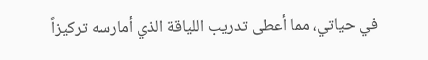في حياتي، مما أعطى تدريب اللياقة الذي أمارسه تركيزاً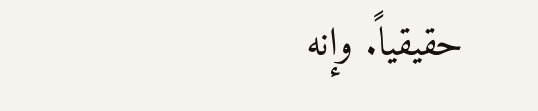حقيقياً. وإنه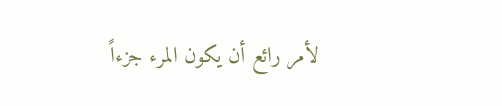لأمر رائع أن يكون المرء جزءاً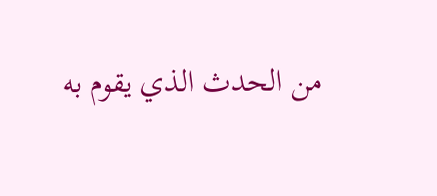من الحدث الذي يقوم به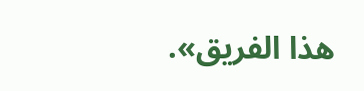هذا الفريق».